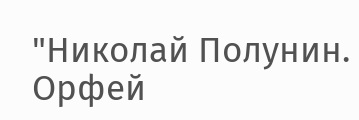"Николай Полунин. Орфей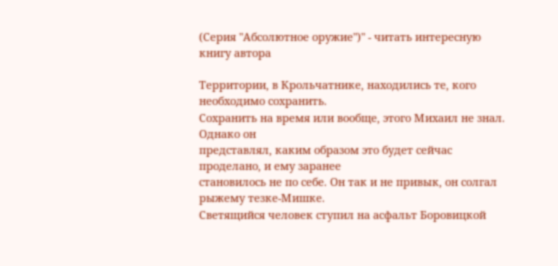(Серия "Абсолютное оружие")" - читать интересную книгу автора

Территории, в Крольчатнике, находились те, кого необходимо сохранить.
Сохранить на время или вообще, этого Михаил не знал. Однако он
представлял, каким образом это будет сейчас проделано, и ему заранее
становилось не по себе. Он так и не привык, он солгал рыжему тезке-Мишке.
Светящийся человек ступил на асфальт Боровицкой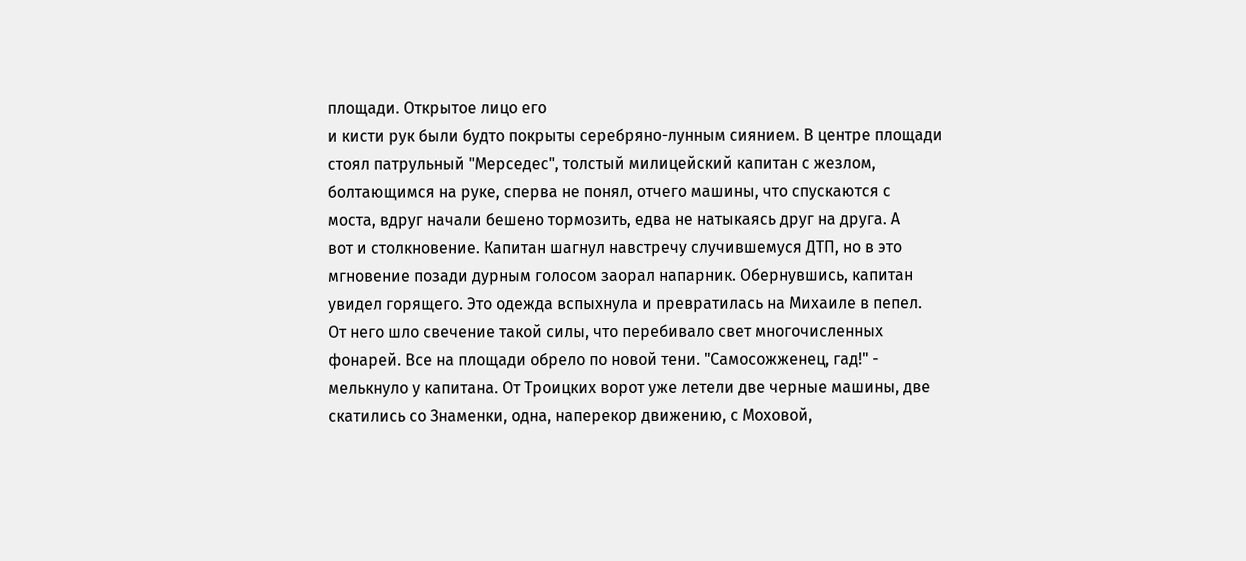площади. Открытое лицо его
и кисти рук были будто покрыты серебряно-лунным сиянием. В центре площади
стоял патрульный "Мерседес", толстый милицейский капитан с жезлом,
болтающимся на руке, сперва не понял, отчего машины, что спускаются с
моста, вдруг начали бешено тормозить, едва не натыкаясь друг на друга. А
вот и столкновение. Капитан шагнул навстречу случившемуся ДТП, но в это
мгновение позади дурным голосом заорал напарник. Обернувшись, капитан
увидел горящего. Это одежда вспыхнула и превратилась на Михаиле в пепел.
От него шло свечение такой силы, что перебивало свет многочисленных
фонарей. Все на площади обрело по новой тени. "Самосожженец, гад!" -
мелькнуло у капитана. От Троицких ворот уже летели две черные машины, две
скатились со Знаменки, одна, наперекор движению, с Моховой,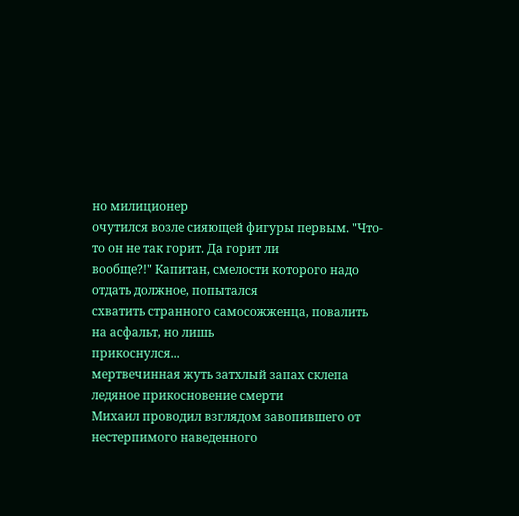но милиционер
очутился возле сияющей фигуры первым. "Что-то он не так горит. Да горит ли
вообще?!" Капитан, смелости которого надо отдать должное, попытался
схватить странного самосожженца, повалить на асфальт, но лишь
прикоснулся...
мертвечинная жуть затхлый запах склепа ледяное прикосновение смерти
Михаил проводил взглядом завопившего от нестерпимого наведенного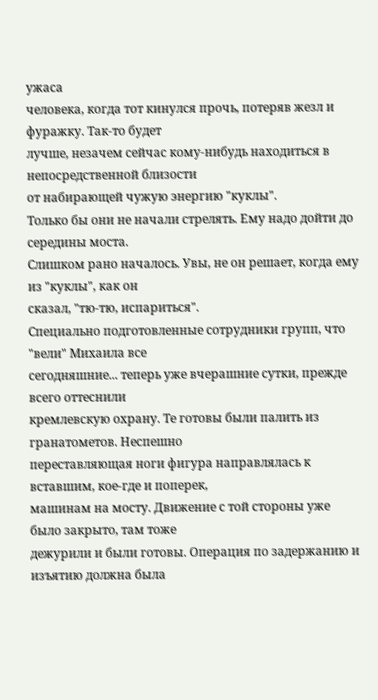ужаса
человека, когда тот кинулся прочь, потеряв жезл и фуражку. Так-то будет
лучше, незачем сейчас кому-нибудь находиться в непосредственной близости
от набирающей чужую энергию "куклы".
Только бы они не начали стрелять. Ему надо дойти до середины моста.
Слишком рано началось. Увы, не он решает, когда ему из "куклы", как он
сказал, "тю-тю, испариться".
Специально подготовленные сотрудники групп, что "вели" Михаила все
сегодняшние... теперь уже вчерашние сутки, прежде всего оттеснили
кремлевскую охрану. Те готовы были палить из гранатометов. Неспешно
переставляющая ноги фигура направлялась к вставшим, кое-где и поперек,
машинам на мосту. Движение с той стороны уже было закрыто, там тоже
дежурили и были готовы. Операция по задержанию и изъятию должна была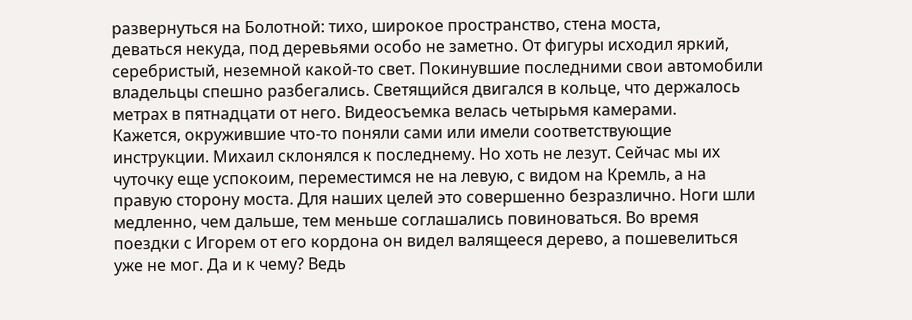развернуться на Болотной: тихо, широкое пространство, стена моста,
деваться некуда, под деревьями особо не заметно. От фигуры исходил яркий,
серебристый, неземной какой-то свет. Покинувшие последними свои автомобили
владельцы спешно разбегались. Светящийся двигался в кольце, что держалось
метрах в пятнадцати от него. Видеосъемка велась четырьмя камерами.
Кажется, окружившие что-то поняли сами или имели соответствующие
инструкции. Михаил склонялся к последнему. Но хоть не лезут. Сейчас мы их
чуточку еще успокоим, переместимся не на левую, с видом на Кремль, а на
правую сторону моста. Для наших целей это совершенно безразлично. Ноги шли
медленно, чем дальше, тем меньше соглашались повиноваться. Во время
поездки с Игорем от его кордона он видел валящееся дерево, а пошевелиться
уже не мог. Да и к чему? Ведь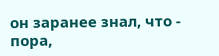он заранее знал, что - пора,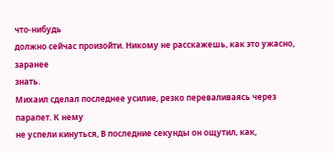что-нибудь
должно сейчас произойти. Никому не расскажешь, как это ужасно, заранее
знать.
Михаил сделал последнее усилие, резко переваливаясь через парапет. К нему
не успели кинуться, В последние секунды он ощутил, как,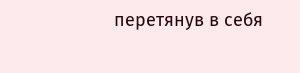перетянув в себя